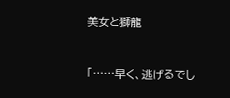美女と獅龍


「……早く、逃げるでし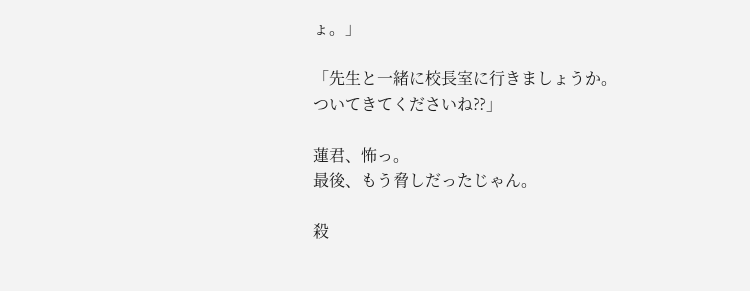ょ。」

「先生と一緒に校長室に行きましょうか。
ついてきてくださいね⁇」

蓮君、怖っ。
最後、もう脅しだったじゃん。

殺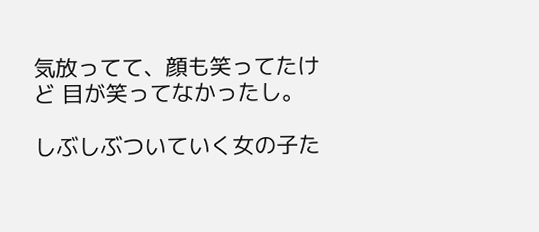気放ってて、顔も笑ってたけど 目が笑ってなかったし。

しぶしぶついていく女の子た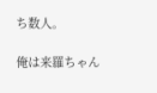ち数人。

俺は来羅ちゃん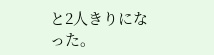と2人きりになった。